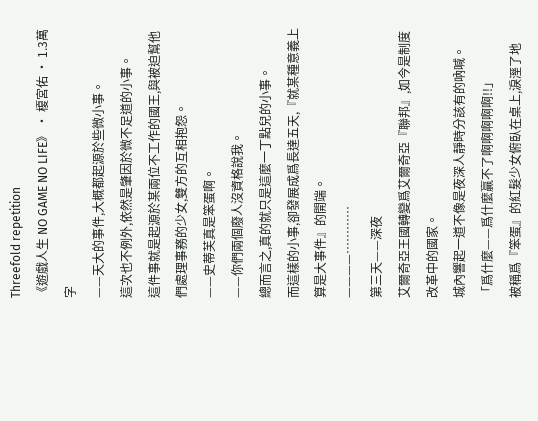Threefold repetition
《遊戲人生 NO GAME NO LIFE》 · 榎宮佑 · 1.3萬 字
——天大的事件,大概都起源於些微小事。
這次也不例外,依然是肇因於微不足道的小事。
這件事就是起源於某兩位不工作的國王,與被迫幫他們處理事務的少女,雙方的互相抱怨。
——史蒂芙真是笨蛋啊。
——你們兩個廢人沒資格說我。
總而言之,真的就只是這麼一丁點兒的小事。
而這樣的小事,卻發展成爲長達五天,『就某種意義上算是大事件』的開端。
————…………
第三天——深夜
艾爾奇亞王國轉變爲艾爾奇亞『聯邦』,如今是制度改革中的國家。
城內響起一道不像是夜深人靜時分該有的吶喊。
「爲什麼——爲什麼贏不了啊啊啊啊啊!!」
被稱爲『笨蛋』的紅髮少女俯臥在桌上,淚溼了地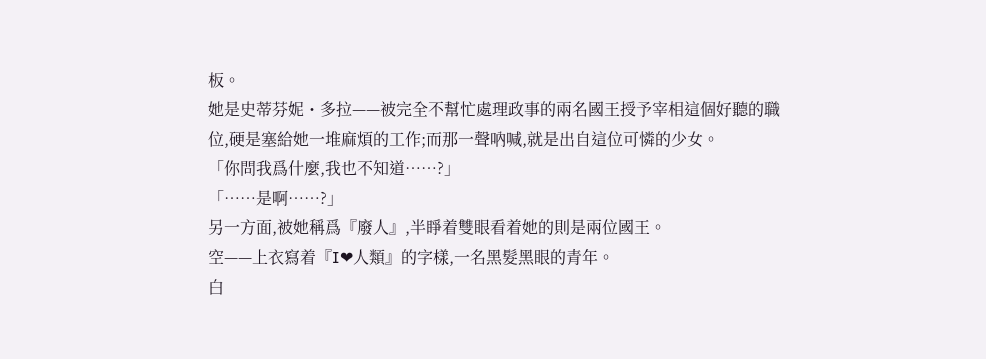板。
她是史蒂芬妮・多拉——被完全不幫忙處理政事的兩名國王授予宰相這個好聽的職位,硬是塞給她一堆麻煩的工作;而那一聲吶喊,就是出自這位可憐的少女。
「你問我爲什麼,我也不知道……?」
「……是啊……?」
另一方面,被她稱爲『廢人』,半睜着雙眼看着她的則是兩位國王。
空——上衣寫着『I❤人類』的字樣,一名黑髮黑眼的青年。
白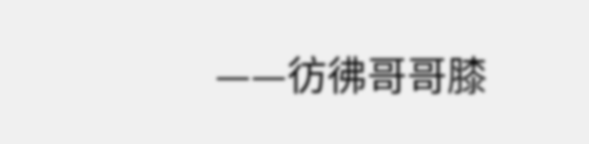——彷彿哥哥膝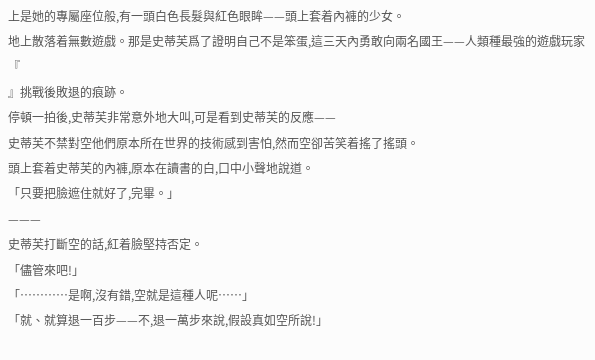上是她的專屬座位般,有一頭白色長髮與紅色眼眸——頭上套着內褲的少女。
地上散落着無數遊戲。那是史蒂芙爲了證明自己不是笨蛋,這三天內勇敢向兩名國王——人類種最強的遊戲玩家『
』挑戰後敗退的痕跡。
停頓一拍後,史蒂芙非常意外地大叫,可是看到史蒂芙的反應——
史蒂芙不禁對空他們原本所在世界的技術感到害怕,然而空卻苦笑着搖了搖頭。
頭上套着史蒂芙的內褲,原本在讀書的白,口中小聲地說道。
「只要把臉遮住就好了,完畢。」
———
史蒂芙打斷空的話,紅着臉堅持否定。
「儘管來吧!」
「…………是啊,沒有錯,空就是這種人呢……」
「就、就算退一百步——不,退一萬步來說,假設真如空所說!」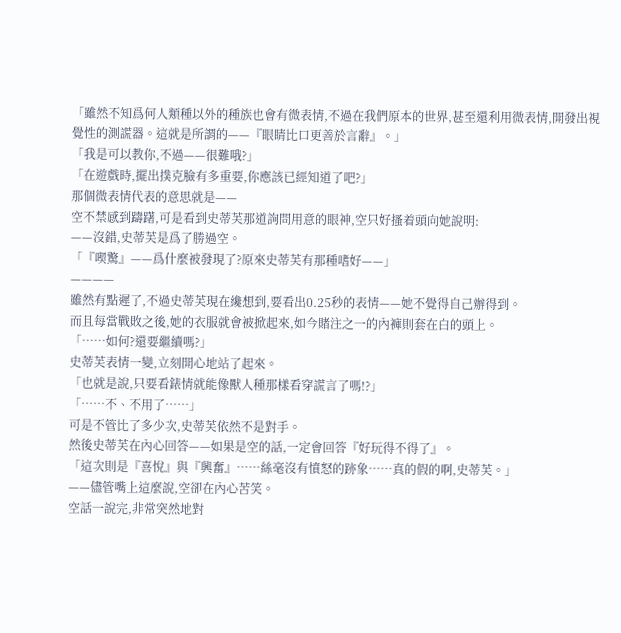「雖然不知爲何人類種以外的種族也會有微表情,不過在我們原本的世界,甚至還利用微表情,開發出視覺性的測謊器。這就是所謂的——『眼睛比口更善於言辭』。」
「我是可以教你,不過——很難哦?」
「在遊戲時,擺出撲克臉有多重要,你應該已經知道了吧?」
那個微表情代表的意思就是——
空不禁感到躊躇,可是看到史蒂芙那道詢問用意的眼神,空只好搔着頭向她說明:
——沒錯,史蒂芙是爲了勝過空。
「『喫驚』——爲什麼被發現了?原來史蒂芙有那種嗜好——」
————
雖然有點遲了,不過史蒂芙現在纔想到,要看出0.25秒的表情——她不覺得自己辦得到。
而且每當戰敗之後,她的衣服就會被掀起來,如今賭注之一的內褲則套在白的頭上。
「……如何?還要繼續嗎?」
史蒂芙表情一變,立刻開心地站了起來。
「也就是說,只要看錶情就能像獸人種那樣看穿謊言了嗎!?」
「……不、不用了……」
可是不管比了多少次,史蒂芙依然不是對手。
然後史蒂芙在內心回答——如果是空的話,一定會回答『好玩得不得了』。
「這次則是『喜悅』與『興奮』……絲毫沒有憤怒的跡象……真的假的啊,史蒂芙。」
——儘管嘴上這麼說,空卻在內心苦笑。
空話一說完,非常突然地對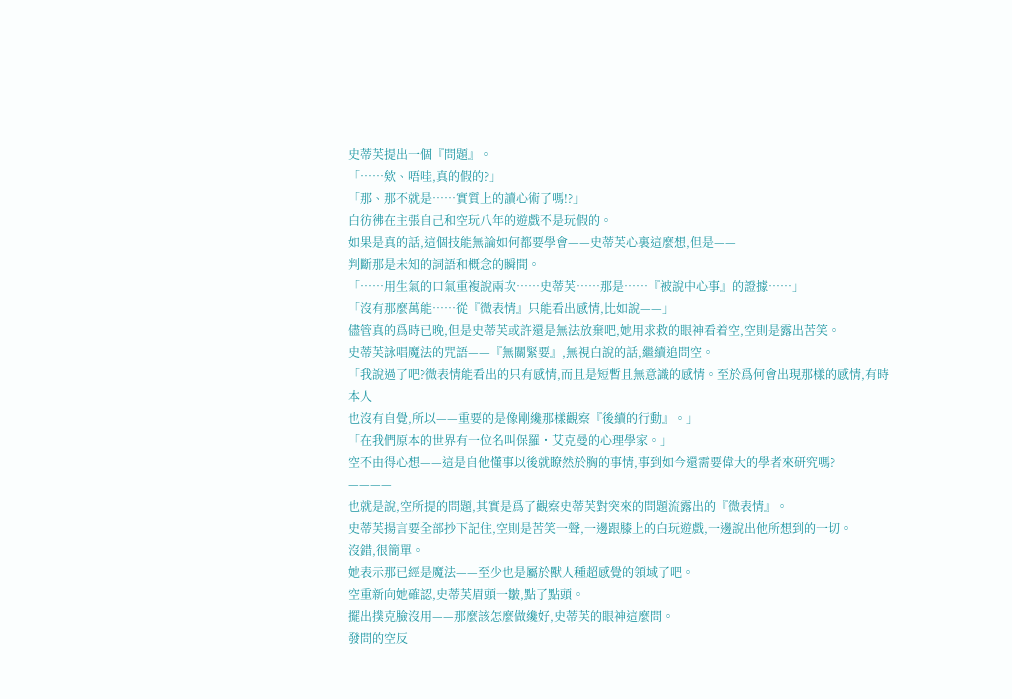史蒂芙提出一個『問題』。
「……欸、唔哇,真的假的?」
「那、那不就是……實質上的讀心術了嗎!?」
白彷彿在主張自己和空玩八年的遊戲不是玩假的。
如果是真的話,這個技能無論如何都要學會——史蒂芙心裏這麼想,但是——
判斷那是未知的詞語和概念的瞬間。
「……用生氣的口氣重複說兩次……史蒂芙……那是……『被說中心事』的證據……」
「沒有那麼萬能……從『微表情』只能看出感情,比如說——」
儘管真的爲時已晚,但是史蒂芙或許還是無法放棄吧,她用求救的眼神看着空,空則是露出苦笑。
史蒂芙詠唱魔法的咒語——『無關緊要』,無視白說的話,繼續追問空。
「我說過了吧?微表情能看出的只有感情,而且是短暫且無意識的感情。至於爲何會出現那樣的感情,有時
本人
也沒有自覺,所以——重要的是像剛纔那樣觀察『後續的行動』。」
「在我們原本的世界有一位名叫保羅・艾克曼的心理學家。」
空不由得心想——這是自他懂事以後就瞭然於胸的事情,事到如今還需要偉大的學者來研究嗎?
————
也就是說,空所提的問題,其實是爲了觀察史蒂芙對突來的問題流露出的『微表情』。
史蒂芙揚言要全部抄下記住,空則是苦笑一聲,一邊跟膝上的白玩遊戲,一邊說出他所想到的一切。
沒錯,很簡單。
她表示那已經是魔法——至少也是屬於獸人種超感覺的領域了吧。
空重新向她確認,史蒂芙眉頭一皺,點了點頭。
擺出撲克臉沒用——那麼該怎麼做纔好,史蒂芙的眼神這麼問。
發問的空反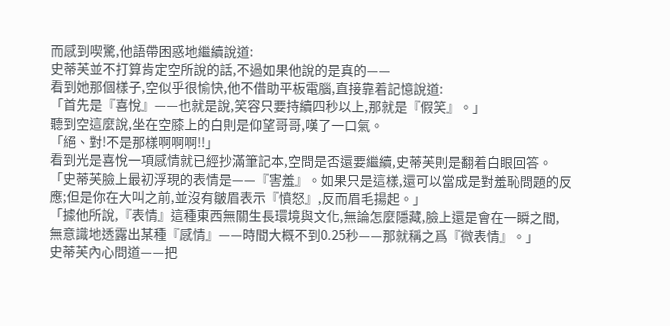而感到喫驚,他語帶困惑地繼續說道:
史蒂芙並不打算肯定空所說的話,不過如果他說的是真的——
看到她那個樣子,空似乎很愉快,他不借助平板電腦,直接靠着記憶說道:
「首先是『喜悅』——也就是說,笑容只要持續四秒以上,那就是『假笑』。」
聽到空這麼說,坐在空膝上的白則是仰望哥哥,嘆了一口氣。
「絕、對!不是那樣啊啊啊!!」
看到光是喜悅一項感情就已經抄滿筆記本,空問是否還要繼續,史蒂芙則是翻着白眼回答。
「史蒂芙臉上最初浮現的表情是——『害羞』。如果只是這樣,還可以當成是對羞恥問題的反應;但是你在大叫之前,並沒有皺眉表示『憤怒』,反而眉毛揚起。」
「據他所說,『表情』這種東西無關生長環境與文化,無論怎麼隱藏,臉上還是會在一瞬之間,無意識地透露出某種『感情』——時間大概不到0.25秒——那就稱之爲『微表情』。」
史蒂芙內心問道——把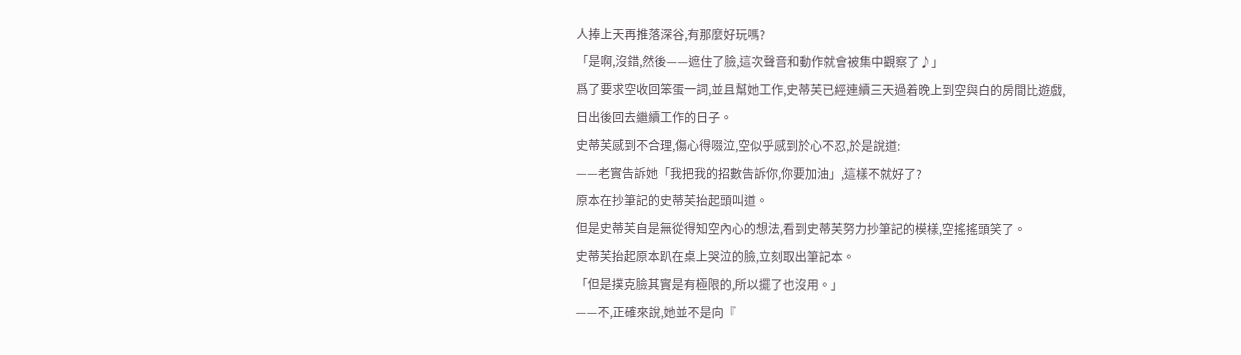人捧上天再推落深谷,有那麼好玩嗎?
「是啊,沒錯,然後——遮住了臉,這次聲音和動作就會被集中觀察了♪」
爲了要求空收回笨蛋一詞,並且幫她工作,史蒂芙已經連續三天過着晚上到空與白的房間比遊戲,日出後回去繼續工作的日子。
史蒂芙感到不合理,傷心得啜泣,空似乎感到於心不忍,於是說道:
——老實告訴她「我把我的招數告訴你,你要加油」,這樣不就好了?
原本在抄筆記的史蒂芙抬起頭叫道。
但是史蒂芙自是無從得知空內心的想法,看到史蒂芙努力抄筆記的模樣,空搖搖頭笑了。
史蒂芙抬起原本趴在桌上哭泣的臉,立刻取出筆記本。
「但是撲克臉其實是有極限的,所以擺了也沒用。」
——不,正確來說,她並不是向『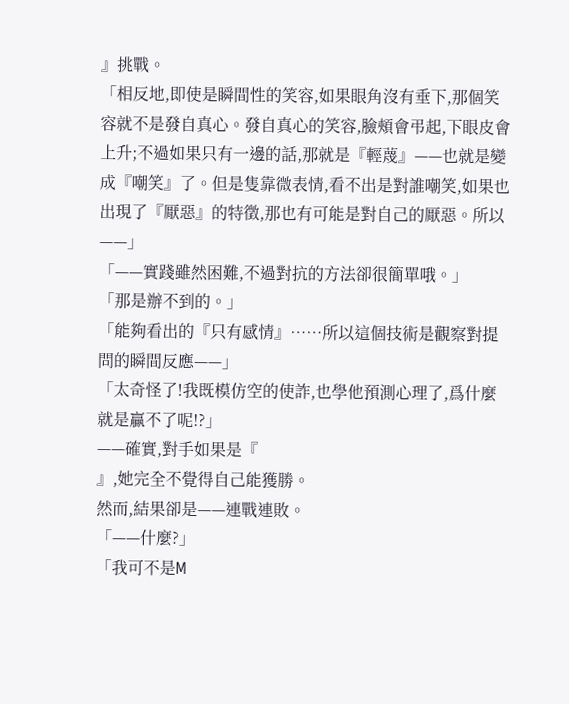』挑戰。
「相反地,即使是瞬間性的笑容,如果眼角沒有垂下,那個笑容就不是發自真心。發自真心的笑容,臉頰會弔起,下眼皮會上升;不過如果只有一邊的話,那就是『輕蔑』——也就是變成『嘲笑』了。但是隻靠微表情,看不出是對誰嘲笑,如果也出現了『厭惡』的特徵,那也有可能是對自己的厭惡。所以——」
「——實踐雖然困難,不過對抗的方法卻很簡單哦。」
「那是辦不到的。」
「能夠看出的『只有感情』……所以這個技術是觀察對提問的瞬間反應——」
「太奇怪了!我既模仿空的使詐,也學他預測心理了,爲什麼就是贏不了呢!?」
——確實,對手如果是『
』,她完全不覺得自己能獲勝。
然而,結果卻是——連戰連敗。
「——什麼?」
「我可不是M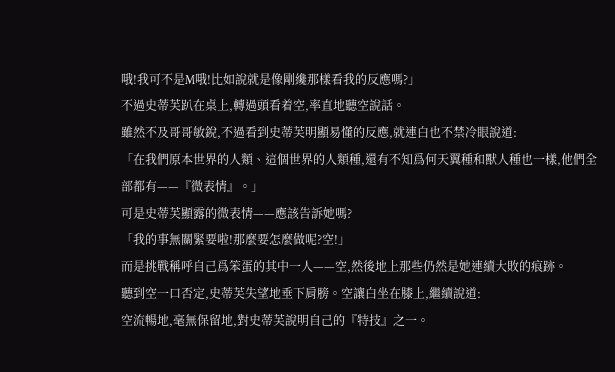哦!我可不是M哦!比如說就是像剛纔那樣看我的反應嗎?」
不過史蒂芙趴在桌上,轉過頭看着空,率直地聽空說話。
雖然不及哥哥敏銳,不過看到史蒂芙明顯易懂的反應,就連白也不禁冷眼說道:
「在我們原本世界的人類、這個世界的人類種,還有不知爲何天翼種和獸人種也一樣,他們全部都有——『微表情』。」
可是史蒂芙顯露的微表情——應該告訴她嗎?
「我的事無關緊要啦!那麼要怎麼做呢?空!」
而是挑戰稱呼自己爲笨蛋的其中一人——空,然後地上那些仍然是她連續大敗的痕跡。
聽到空一口否定,史蒂芙失望地垂下肩膀。空讓白坐在膝上,繼續說道:
空流暢地,毫無保留地,對史蒂芙說明自己的『特技』之一。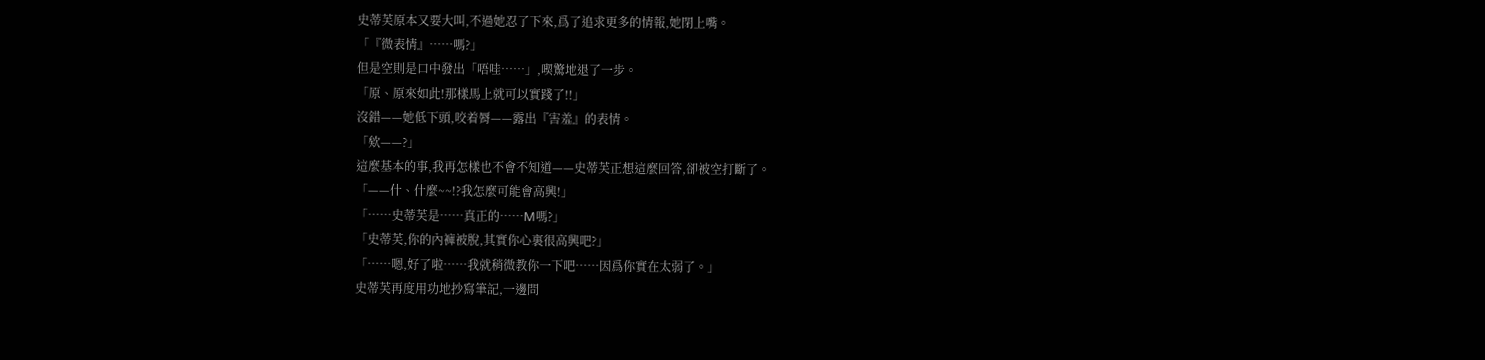史蒂芙原本又要大叫,不過她忍了下來,爲了追求更多的情報,她閉上嘴。
「『微表情』……嗎?」
但是空則是口中發出「唔哇……」,喫驚地退了一步。
「原、原來如此!那樣馬上就可以實踐了!!」
沒錯——她低下頭,咬着脣——露出『害羞』的表情。
「欸——?」
這麼基本的事,我再怎樣也不會不知道——史蒂芙正想這麼回答,卻被空打斷了。
「——什、什麼~~!?我怎麼可能會高興!」
「……史蒂芙是……真正的……M嗎?」
「史蒂芙,你的內褲被脫,其實你心裏很高興吧?」
「……嗯,好了啦……我就稍微教你一下吧……因爲你實在太弱了。」
史蒂芙再度用功地抄寫筆記,一邊問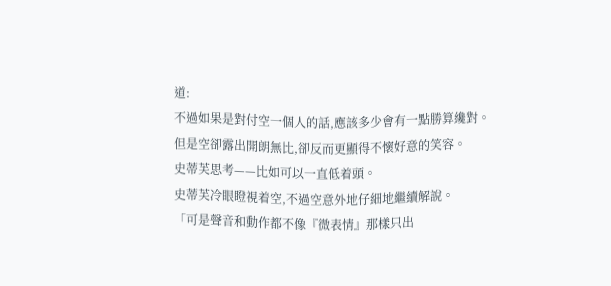道:
不過如果是對付空一個人的話,應該多少會有一點勝算纔對。
但是空卻露出開朗無比,卻反而更顯得不懷好意的笑容。
史蒂芙思考——比如可以一直低着頭。
史蒂芙冷眼瞪視着空,不過空意外地仔細地繼續解說。
「可是聲音和動作都不像『微表情』那樣只出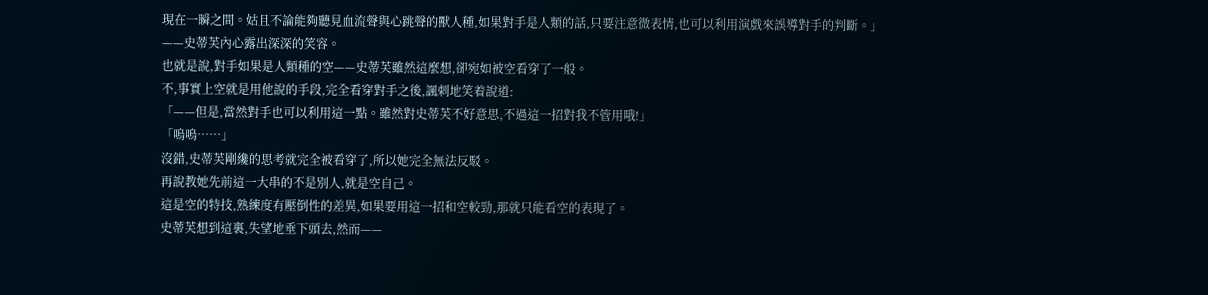現在一瞬之間。姑且不論能夠聽見血流聲與心跳聲的獸人種,如果對手是人類的話,只要注意微表情,也可以利用演戲來誤導對手的判斷。」
——史蒂芙內心露出深深的笑容。
也就是說,對手如果是人類種的空——史蒂芙雖然這麼想,卻宛如被空看穿了一般。
不,事實上空就是用他說的手段,完全看穿對手之後,諷刺地笑着說道:
「——但是,當然對手也可以利用這一點。雖然對史蒂芙不好意思,不過這一招對我不管用哦!」
「嗚嗚……」
沒錯,史蒂芙剛纔的思考就完全被看穿了,所以她完全無法反駁。
再說教她先前這一大串的不是別人,就是空自己。
這是空的特技,熟練度有壓倒性的差異,如果要用這一招和空較勁,那就只能看空的表現了。
史蒂芙想到這裏,失望地垂下頭去,然而——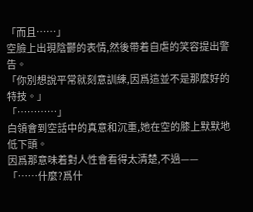「而且……」
空臉上出現陰鬱的表情,然後帶着自虐的笑容提出警告。
「你別想說平常就刻意訓練,因爲這並不是那麼好的特技。」
「…………」
白領會到空話中的真意和沉重,她在空的膝上默默地低下頭。
因爲那意味着對人性會看得太清楚,不過——
「……什麼?爲什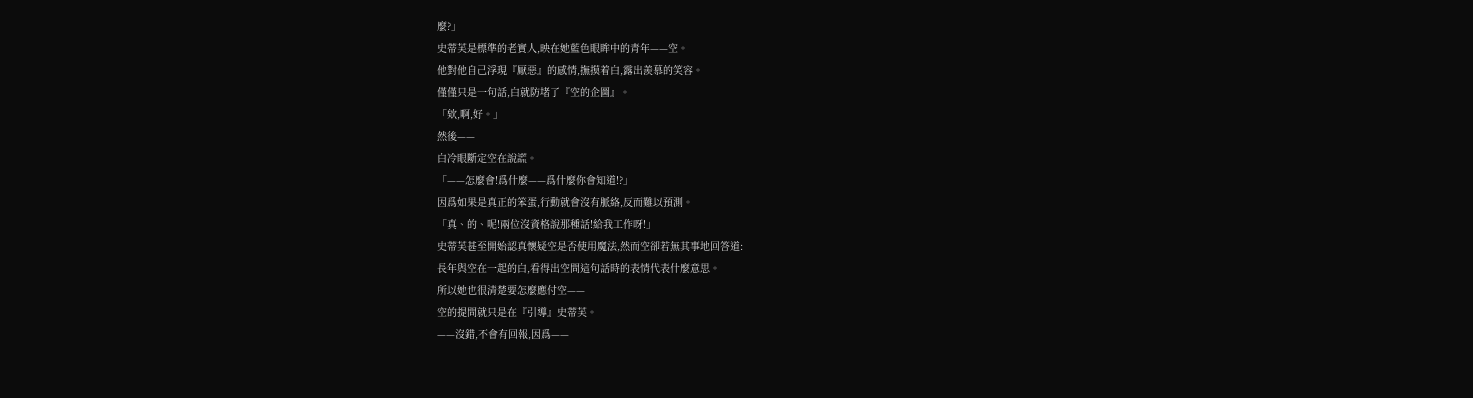麼?」
史蒂芙是標準的老實人,映在她藍色眼眸中的青年——空。
他對他自己浮現『厭惡』的感情,撫摸着白,露出羨慕的笑容。
僅僅只是一句話,白就防堵了『空的企圖』。
「欸,啊,好。」
然後——
白冷眼斷定空在說謊。
「——怎麼會!爲什麼——爲什麼你會知道!?」
因爲如果是真正的笨蛋,行動就會沒有脈絡,反而難以預測。
「真、的、呢!兩位沒資格說那種話!給我工作呀!」
史蒂芙甚至開始認真懷疑空是否使用魔法,然而空卻若無其事地回答道:
長年與空在一起的白,看得出空問這句話時的表情代表什麼意思。
所以她也很清楚要怎麼應付空——
空的提問就只是在『引導』史蒂芙。
——沒錯,不會有回報,因爲——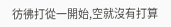彷彿打從一開始,空就沒有打算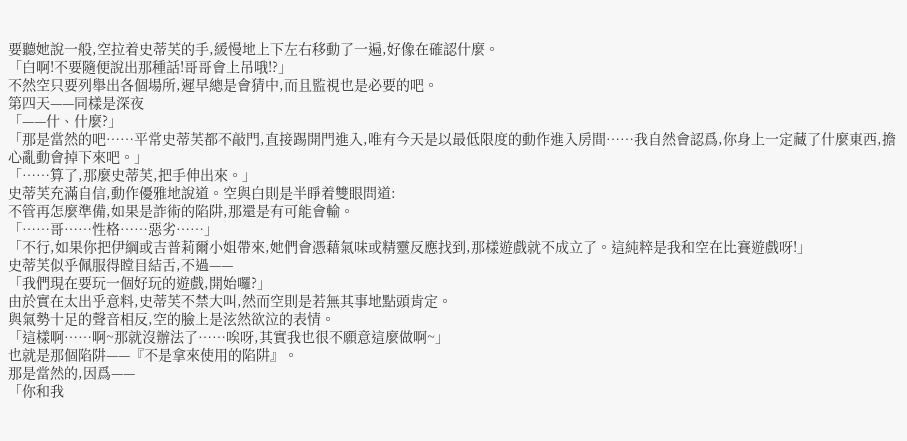要聽她說一般,空拉着史蒂芙的手,緩慢地上下左右移動了一遍,好像在確認什麼。
「白啊!不要隨便說出那種話!哥哥會上吊哦!?」
不然空只要列舉出各個場所,遲早總是會猜中,而且監視也是必要的吧。
第四天——同樣是深夜
「——什、什麼?」
「那是當然的吧……平常史蒂芙都不敲門,直接踢開門進入,唯有今天是以最低限度的動作進入房間……我自然會認爲,你身上一定藏了什麼東西,擔心亂動會掉下來吧。」
「……算了,那麼史蒂芙,把手伸出來。」
史蒂芙充滿自信,動作優雅地說道。空與白則是半睜着雙眼問道:
不管再怎麼準備,如果是詐術的陷阱,那還是有可能會輸。
「……哥……性格……惡劣……」
「不行,如果你把伊綱或吉普莉爾小姐帶來,她們會憑藉氣味或精靈反應找到,那樣遊戲就不成立了。這純粹是我和空在比賽遊戲呀!」
史蒂芙似乎佩服得瞠目結舌,不過——
「我們現在要玩一個好玩的遊戲,開始囉?」
由於實在太出乎意料,史蒂芙不禁大叫,然而空則是若無其事地點頭肯定。
與氣勢十足的聲音相反,空的臉上是泫然欲泣的表情。
「這樣啊……啊~那就沒辦法了……唉呀,其實我也很不願意這麼做啊~」
也就是那個陷阱——『不是拿來使用的陷阱』。
那是當然的,因爲——
「你和我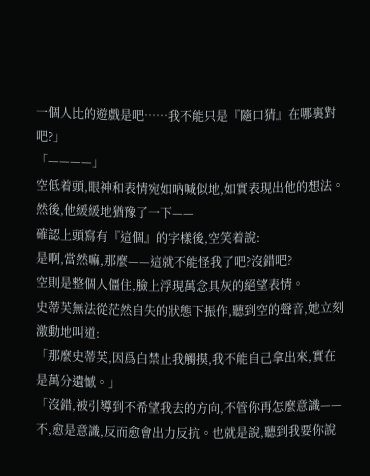一個人比的遊戲是吧……我不能只是『隨口猜』在哪裏對吧?」
「————」
空低着頭,眼神和表情宛如吶喊似地,如實表現出他的想法。
然後,他緩緩地猶豫了一下——
確認上頭寫有『這個』的字樣後,空笑着說:
是啊,當然嘛,那麼——這就不能怪我了吧?沒錯吧?
空則是整個人僵住,臉上浮現萬念具灰的絕望表情。
史蒂芙無法從茫然自失的狀態下振作,聽到空的聲音,她立刻激動地叫道:
「那麼史蒂芙,因爲白禁止我觸摸,我不能自己拿出來,實在是萬分遺憾。」
「沒錯,被引導到不希望我去的方向,不管你再怎麼意識——不,愈是意識,反而愈會出力反抗。也就是說,聽到我要你說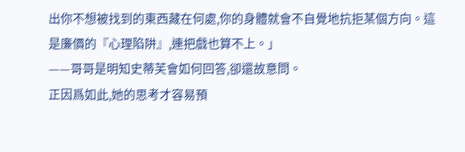出你不想被找到的東西藏在何處,你的身體就會不自覺地抗拒某個方向。這是廉價的『心理陷阱』,連把戲也算不上。」
——哥哥是明知史蒂芙會如何回答,卻還故意問。
正因爲如此,她的思考才容易預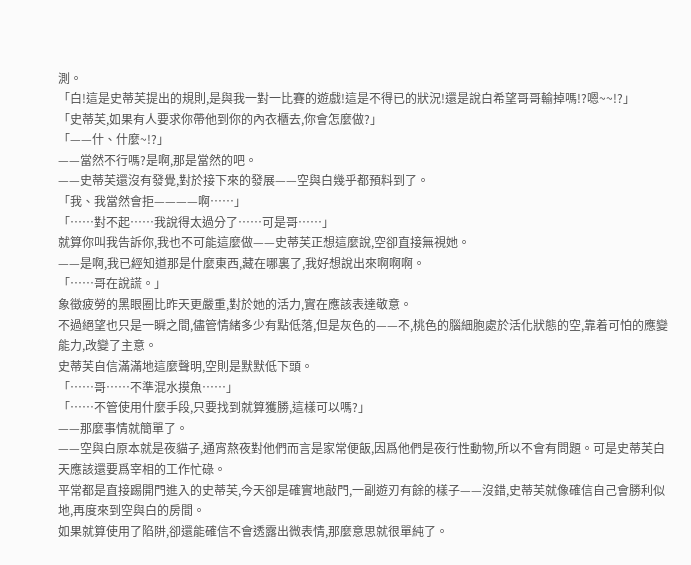測。
「白!這是史蒂芙提出的規則,是與我一對一比賽的遊戲!這是不得已的狀況!還是說白希望哥哥輸掉嗎!?嗯~~!?」
「史蒂芙,如果有人要求你帶他到你的內衣櫃去,你會怎麼做?」
「——什、什麼~!?」
——當然不行嗎?是啊,那是當然的吧。
——史蒂芙還沒有發覺,對於接下來的發展——空與白幾乎都預料到了。
「我、我當然會拒————啊……」
「……對不起……我說得太過分了……可是哥……」
就算你叫我告訴你,我也不可能這麼做——史蒂芙正想這麼說,空卻直接無視她。
——是啊,我已經知道那是什麼東西,藏在哪裏了,我好想說出來啊啊啊。
「……哥在說謊。」
象徵疲勞的黑眼圈比昨天更嚴重,對於她的活力,實在應該表達敬意。
不過絕望也只是一瞬之間,儘管情緒多少有點低落,但是灰色的——不,桃色的腦細胞處於活化狀態的空,靠着可怕的應變能力,改變了主意。
史蒂芙自信滿滿地這麼聲明,空則是默默低下頭。
「……哥……不準混水摸魚……」
「……不管使用什麼手段,只要找到就算獲勝,這樣可以嗎?」
——那麼事情就簡單了。
——空與白原本就是夜貓子,通宵熬夜對他們而言是家常便飯,因爲他們是夜行性動物,所以不會有問題。可是史蒂芙白天應該還要爲宰相的工作忙碌。
平常都是直接踢開門進入的史蒂芙,今天卻是確實地敲門,一副遊刃有餘的樣子——沒錯,史蒂芙就像確信自己會勝利似地,再度來到空與白的房間。
如果就算使用了陷阱,卻還能確信不會透露出微表情,那麼意思就很單純了。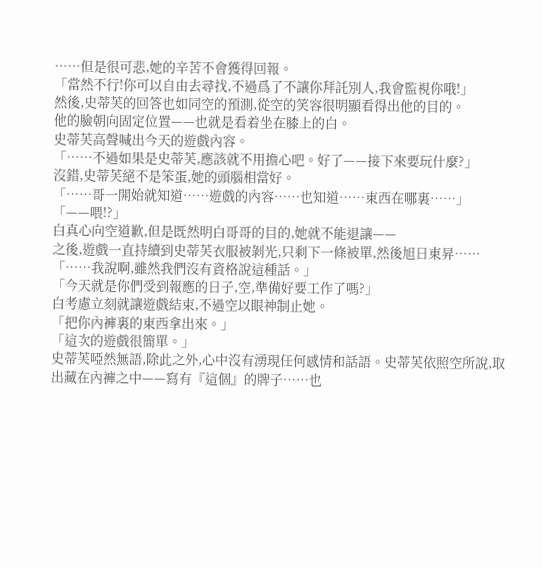……但是很可悲,她的辛苦不會獲得回報。
「當然不行!你可以自由去尋找,不過爲了不讓你拜託別人,我會監視你哦!」
然後,史蒂芙的回答也如同空的預測,從空的笑容很明顯看得出他的目的。
他的臉朝向固定位置——也就是看着坐在膝上的白。
史蒂芙高聲喊出今天的遊戲內容。
「……不過如果是史蒂芙,應該就不用擔心吧。好了——接下來要玩什麼?」
沒錯,史蒂芙絕不是笨蛋,她的頭腦相當好。
「……哥一開始就知道……遊戲的內容……也知道……東西在哪裏……」
「——喂!?」
白真心向空道歉,但是既然明白哥哥的目的,她就不能退讓——
之後,遊戲一直持續到史蒂芙衣服被剝光,只剩下一條被單,然後旭日東昇……
「……我說啊,雖然我們沒有資格說這種話。」
「今天就是你們受到報應的日子,空,準備好要工作了嗎?」
白考慮立刻就讓遊戲結束,不過空以眼神制止她。
「把你內褲裏的東西拿出來。」
「這次的遊戲很簡單。」
史蒂芙啞然無語,除此之外,心中沒有湧現任何感情和話語。史蒂芙依照空所說,取出藏在內褲之中——寫有『這個』的牌子……也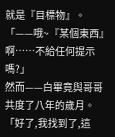就是『目標物』。
「——哦~『某個東西』啊……不給任何提示嗎?」
然而——白畢竟與哥哥共度了八年的歲月。
「好了,我找到了,這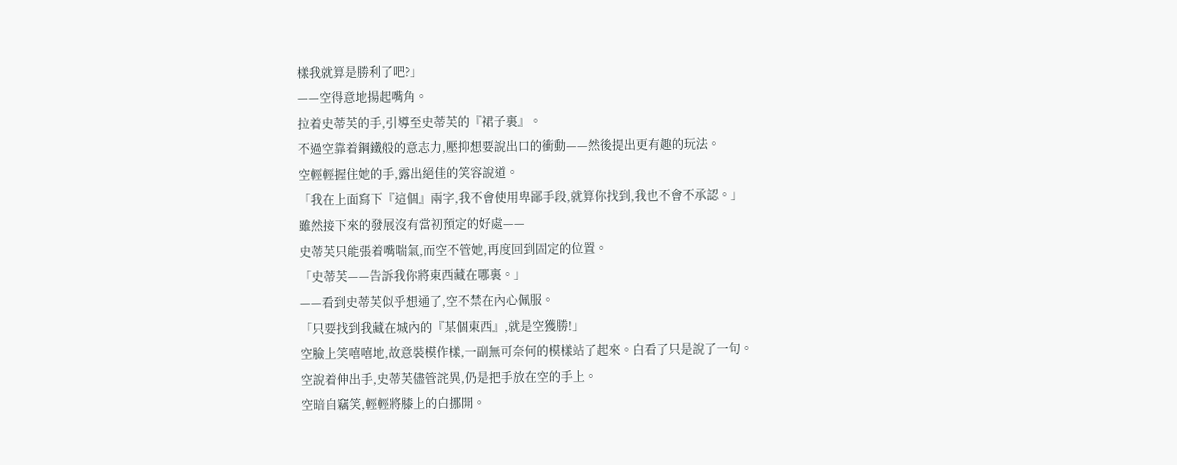樣我就算是勝利了吧?」
——空得意地揚起嘴角。
拉着史蒂芙的手,引導至史蒂芙的『裙子裏』。
不過空靠着鋼鐵般的意志力,壓抑想要說出口的衝動——然後提出更有趣的玩法。
空輕輕握住她的手,露出絕佳的笑容說道。
「我在上面寫下『這個』兩字,我不會使用卑鄙手段,就算你找到,我也不會不承認。」
雖然接下來的發展沒有當初預定的好處——
史蒂芙只能張着嘴喘氣,而空不管她,再度回到固定的位置。
「史蒂芙——告訴我你將東西藏在哪裏。」
——看到史蒂芙似乎想通了,空不禁在內心佩服。
「只要找到我藏在城內的『某個東西』,就是空獲勝!」
空臉上笑嘻嘻地,故意裝模作樣,一副無可奈何的模樣站了起來。白看了只是說了一句。
空說着伸出手,史蒂芙儘管詫異,仍是把手放在空的手上。
空暗自竊笑,輕輕將膝上的白挪開。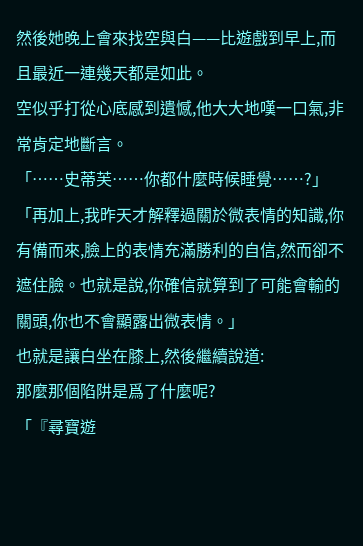然後她晚上會來找空與白——比遊戲到早上,而且最近一連幾天都是如此。
空似乎打從心底感到遺憾,他大大地嘆一口氣,非常肯定地斷言。
「……史蒂芙……你都什麼時候睡覺……?」
「再加上,我昨天才解釋過關於微表情的知識,你有備而來,臉上的表情充滿勝利的自信,然而卻不遮住臉。也就是說,你確信就算到了可能會輸的關頭,你也不會顯露出微表情。」
也就是讓白坐在膝上,然後繼續說道:
那麼那個陷阱是爲了什麼呢?
「『尋寶遊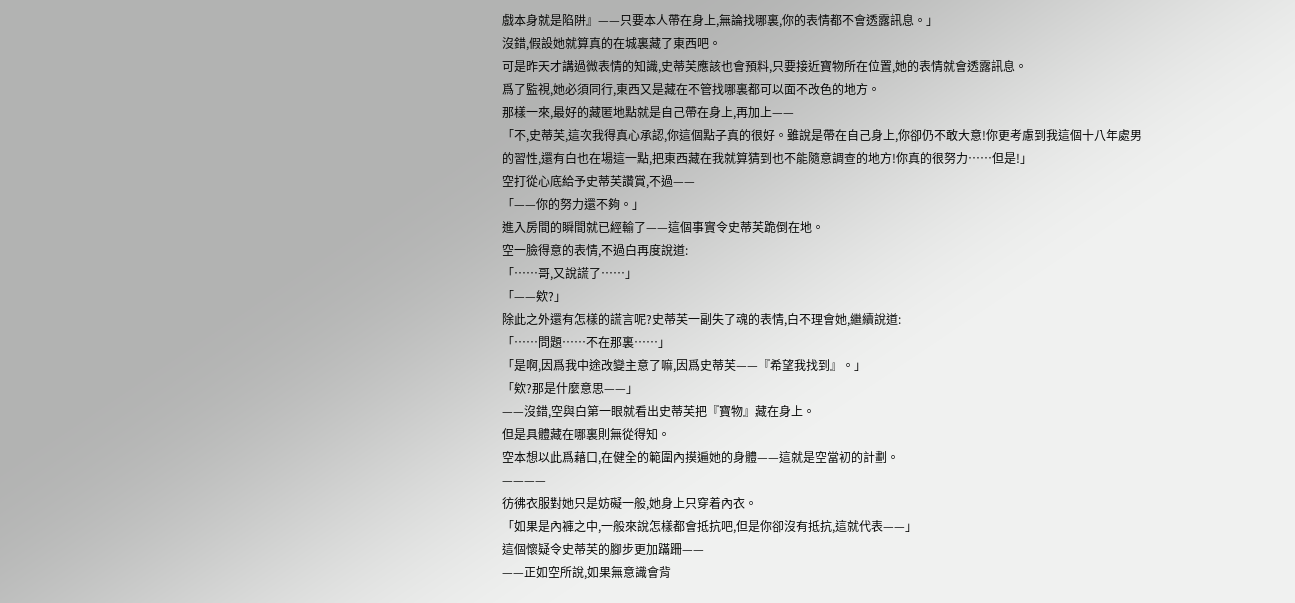戲本身就是陷阱』——只要本人帶在身上,無論找哪裏,你的表情都不會透露訊息。」
沒錯,假設她就算真的在城裏藏了東西吧。
可是昨天才講過微表情的知識,史蒂芙應該也會預料,只要接近寶物所在位置,她的表情就會透露訊息。
爲了監視,她必須同行,東西又是藏在不管找哪裏都可以面不改色的地方。
那樣一來,最好的藏匿地點就是自己帶在身上,再加上——
「不,史蒂芙,這次我得真心承認,你這個點子真的很好。雖說是帶在自己身上,你卻仍不敢大意!你更考慮到我這個十八年處男的習性,還有白也在場這一點,把東西藏在我就算猜到也不能隨意調查的地方!你真的很努力……但是!」
空打從心底給予史蒂芙讚賞,不過——
「——你的努力還不夠。」
進入房間的瞬間就已經輸了——這個事實令史蒂芙跪倒在地。
空一臉得意的表情,不過白再度說道:
「……哥,又說謊了……」
「——欸?」
除此之外還有怎樣的謊言呢?史蒂芙一副失了魂的表情,白不理會她,繼續說道:
「……問題……不在那裏……」
「是啊,因爲我中途改變主意了嘛,因爲史蒂芙——『希望我找到』。」
「欸?那是什麼意思——」
——沒錯,空與白第一眼就看出史蒂芙把『寶物』藏在身上。
但是具體藏在哪裏則無從得知。
空本想以此爲藉口,在健全的範圍內摸遍她的身體——這就是空當初的計劃。
————
彷彿衣服對她只是妨礙一般,她身上只穿着內衣。
「如果是內褲之中,一般來說怎樣都會抵抗吧,但是你卻沒有抵抗,這就代表——」
這個懷疑令史蒂芙的腳步更加蹣跚——
——正如空所說,如果無意識會背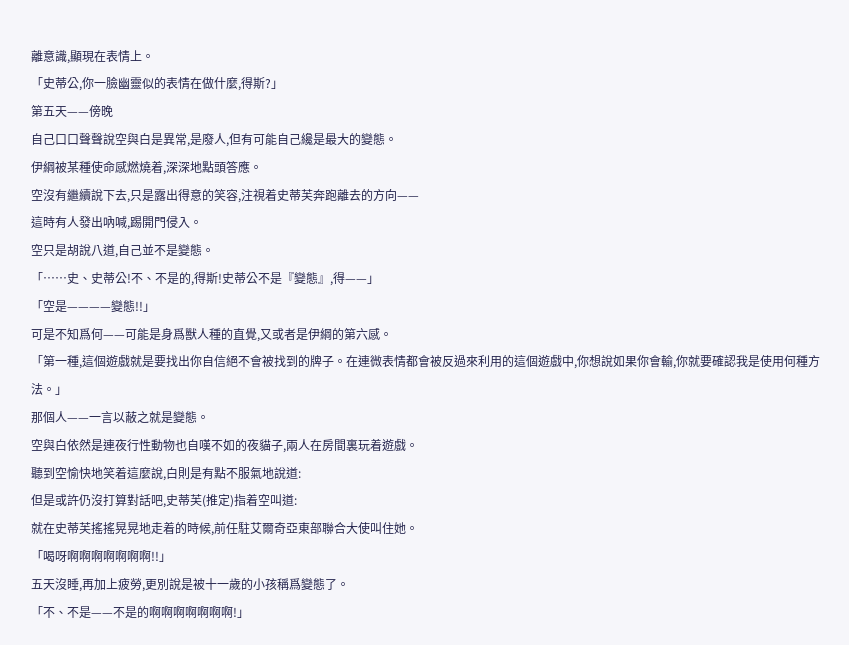離意識,顯現在表情上。
「史蒂公,你一臉幽靈似的表情在做什麼,得斯?」
第五天——傍晚
自己口口聲聲說空與白是異常,是廢人,但有可能自己纔是最大的變態。
伊綱被某種使命感燃燒着,深深地點頭答應。
空沒有繼續說下去,只是露出得意的笑容,注視着史蒂芙奔跑離去的方向——
這時有人發出吶喊,踢開門侵入。
空只是胡說八道,自己並不是變態。
「……史、史蒂公!不、不是的,得斯!史蒂公不是『變態』,得——」
「空是————變態!!」
可是不知爲何——可能是身爲獸人種的直覺,又或者是伊綱的第六感。
「第一種,這個遊戲就是要找出你自信絕不會被找到的牌子。在連微表情都會被反過來利用的這個遊戲中,你想說如果你會輸,你就要確認我是使用何種方法。」
那個人——一言以蔽之就是變態。
空與白依然是連夜行性動物也自嘆不如的夜貓子,兩人在房間裏玩着遊戲。
聽到空愉快地笑着這麼說,白則是有點不服氣地說道:
但是或許仍沒打算對話吧,史蒂芙(推定)指着空叫道:
就在史蒂芙搖搖晃晃地走着的時候,前任駐艾爾奇亞東部聯合大使叫住她。
「喝呀啊啊啊啊啊啊啊!!」
五天沒睡,再加上疲勞,更別說是被十一歲的小孩稱爲變態了。
「不、不是——不是的啊啊啊啊啊啊啊!」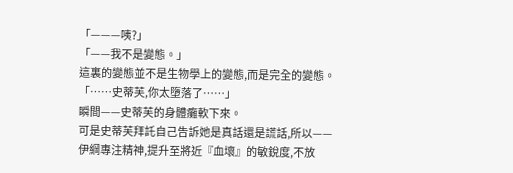「———咦?」
「——我不是變態。」
這裏的變態並不是生物學上的變態,而是完全的變態。
「……史蒂芙,你太墮落了……」
瞬間——史蒂芙的身體癱軟下來。
可是史蒂芙拜託自己告訴她是真話還是謊話,所以——
伊綱專注精神,提升至將近『血壞』的敏銳度,不放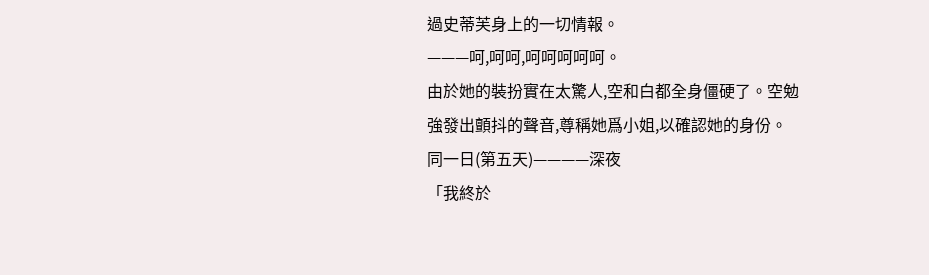過史蒂芙身上的一切情報。
———呵,呵呵,呵呵呵呵呵。
由於她的裝扮實在太驚人,空和白都全身僵硬了。空勉強發出顫抖的聲音,尊稱她爲小姐,以確認她的身份。
同一日(第五天)————深夜
「我終於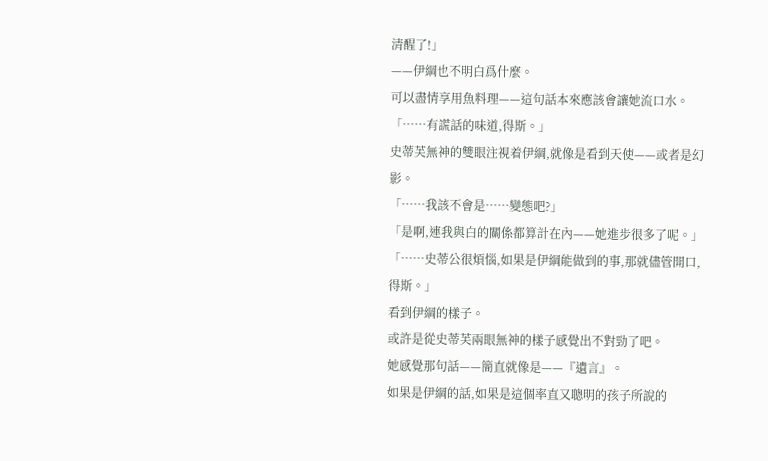清醒了!」
——伊綱也不明白爲什麼。
可以盡情享用魚料理——這句話本來應該會讓她流口水。
「……有謊話的味道,得斯。」
史蒂芙無神的雙眼注視着伊綱,就像是看到天使——或者是幻影。
「……我該不會是……變態吧?」
「是啊,連我與白的關係都算計在內——她進步很多了呢。」
「……史蒂公很煩惱,如果是伊綱能做到的事,那就儘管開口,得斯。」
看到伊綱的樣子。
或許是從史蒂芙兩眼無神的樣子感覺出不對勁了吧。
她感覺那句話——簡直就像是——『遺言』。
如果是伊綱的話,如果是這個率直又聰明的孩子所說的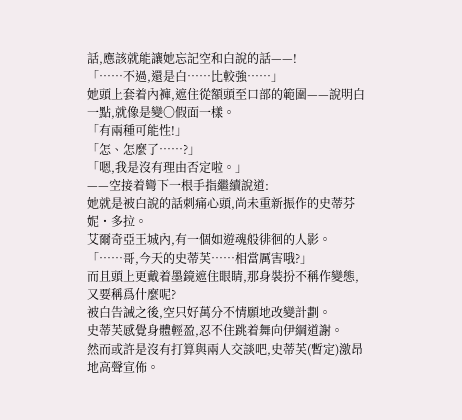話,應該就能讓她忘記空和白說的話——!
「……不過,還是白……比較強……」
她頭上套着內褲,遮住從額頭至口部的範圍——說明白一點,就像是變〇假面一樣。
「有兩種可能性!」
「怎、怎麼了……?」
「嗯,我是沒有理由否定啦。」
——空接着彎下一根手指繼續說道:
她就是被白說的話刺痛心頭,尚未重新振作的史蒂芬妮・多拉。
艾爾奇亞王城內,有一個如遊魂般徘徊的人影。
「……哥,今天的史蒂芙……相當厲害哦?」
而且頭上更戴着墨鏡遮住眼睛,那身裝扮不稱作變態,又要稱爲什麼呢?
被白告誡之後,空只好萬分不情願地改變計劃。
史蒂芙感覺身體輕盈,忍不住跳着舞向伊綱道謝。
然而或許是沒有打算與兩人交談吧,史蒂芙(暫定)激昂地高聲宣佈。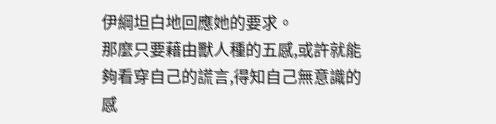伊綱坦白地回應她的要求。
那麼只要藉由獸人種的五感,或許就能夠看穿自己的謊言,得知自己無意識的感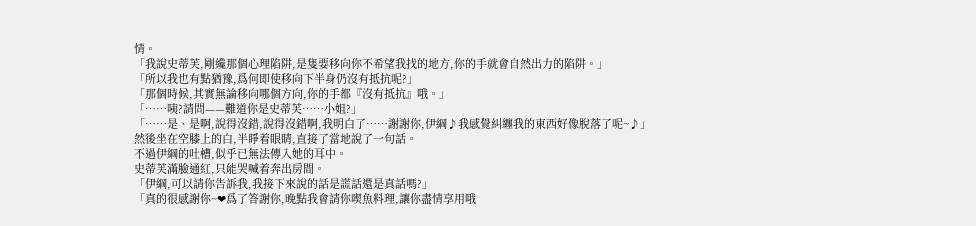情。
「我說史蒂芙,剛纔那個心理陷阱,是隻要移向你不希望我找的地方,你的手就會自然出力的陷阱。」
「所以我也有點猶豫,爲何即使移向下半身仍沒有抵抗呢?」
「那個時候,其實無論移向哪個方向,你的手都『沒有抵抗』哦。」
「……咦?請問——難道你是史蒂芙……小姐?」
「……是、是啊,說得沒錯,說得沒錯啊,我明白了……謝謝你,伊綱♪我感覺糾纏我的東西好像脫落了呢~♪」
然後坐在空膝上的白,半睜着眼睛,直接了當地說了一句話。
不過伊綱的吐槽,似乎已無法傳入她的耳中。
史蒂芙滿臉通紅,只能哭喊着奔出房間。
「伊綱,可以請你告訴我,我接下來說的話是謊話還是真話嗎?」
「真的很感謝你~❤爲了答謝你,晚點我會請你喫魚料理,讓你盡情享用哦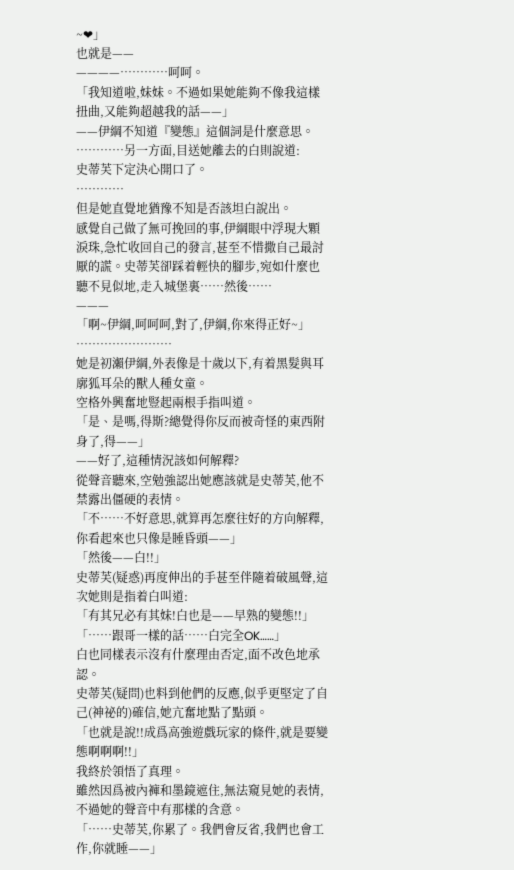~❤」
也就是——
————…………呵呵。
「我知道啦,妹妹。不過如果她能夠不像我這樣扭曲,又能夠超越我的話——」
——伊綱不知道『變態』這個詞是什麼意思。
…………另一方面,目送她離去的白則說道:
史蒂芙下定決心開口了。
…………
但是她直覺地猶豫不知是否該坦白說出。
感覺自己做了無可挽回的事,伊綱眼中浮現大顆淚珠,急忙收回自己的發言,甚至不惜撒自己最討厭的謊。史蒂芙卻踩着輕快的腳步,宛如什麼也聽不見似地,走入城堡裏……然後……
———
「啊~伊綱,呵呵呵,對了,伊綱,你來得正好~」
……………………
她是初瀨伊綱,外表像是十歲以下,有着黑髮與耳廓狐耳朵的獸人種女童。
空格外興奮地豎起兩根手指叫道。
「是、是嗎,得斯?總覺得你反而被奇怪的東西附身了,得——」
——好了,這種情況該如何解釋?
從聲音聽來,空勉強認出她應該就是史蒂芙,他不禁露出僵硬的表情。
「不……不好意思,就算再怎麼往好的方向解釋,你看起來也只像是睡昏頭——」
「然後——白!!」
史蒂芙(疑惑)再度伸出的手甚至伴隨着破風聲,這次她則是指着白叫道:
「有其兄必有其妹!白也是——早熟的變態!!」
「……跟哥一樣的話……白完全OK……」
白也同樣表示沒有什麼理由否定,面不改色地承認。
史蒂芙(疑問)也料到他們的反應,似乎更堅定了自己(神祕的)確信,她亢奮地點了點頭。
「也就是說!!成爲高強遊戲玩家的條件,就是要變態啊啊啊!!」
我終於領悟了真理。
雖然因爲被內褲和墨鏡遮住,無法窺見她的表情,不過她的聲音中有那樣的含意。
「……史蒂芙,你累了。我們會反省,我們也會工作,你就睡——」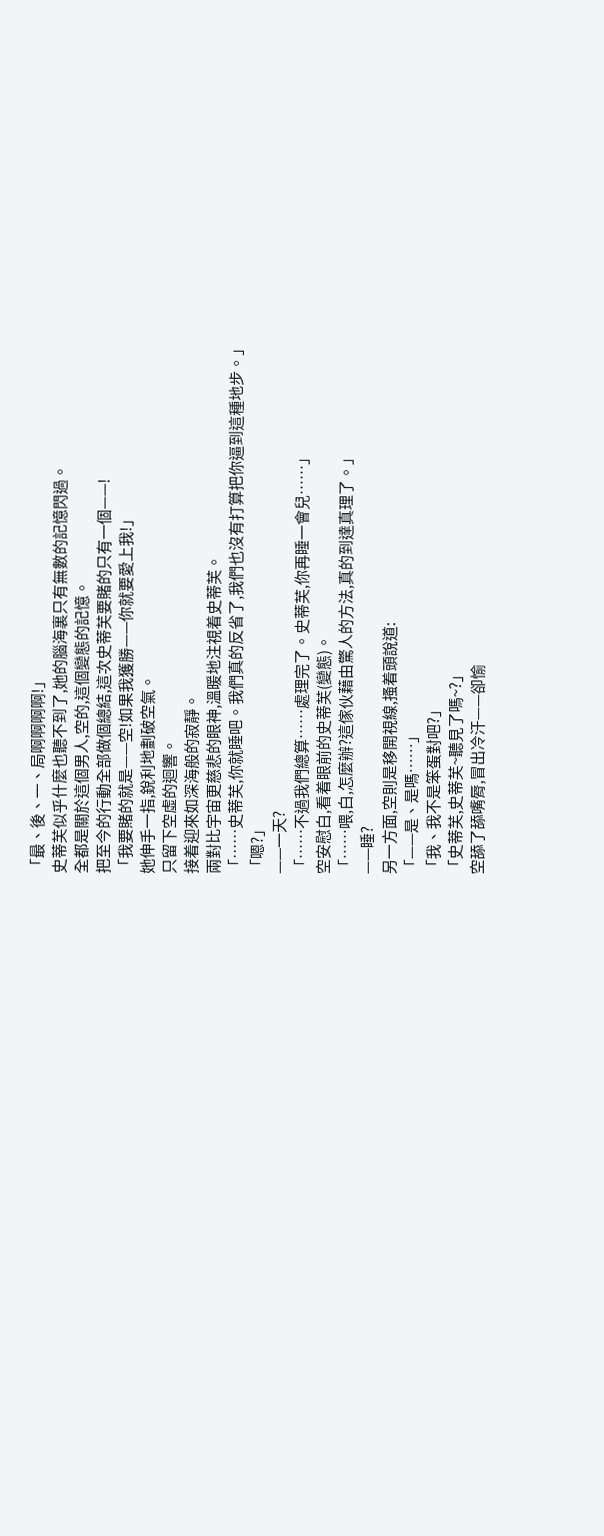「最、後、一、局啊啊啊啊!」
史蒂芙似乎什麼也聽不到了,她的腦海裏只有無數的記憶閃過。
全都是關於這個男人,空的,這個變態的記憶。
把至今的行動全部做個總結,這次史蒂芙要賭的只有一個——!
「我要賭的就是——空!如果我獲勝——你就要愛上我!」
她伸手一指,銳利地劃破空氣。
只留下空虛的迴響。
接着迎來如深海般的寂靜。
兩對比宇宙更慈悲的眼神,溫暖地注視着史蒂芙。
「……史蒂芙,你就睡吧。我們真的反省了,我們也沒有打算把你逼到這種地步。」
「嗯?」
——一天?
「……不過我們總算……處理完了。史蒂芙,你再睡一會兒……」
空安慰白,看着眼前的史蒂芙(變態)。
「……喂,白,怎麼辦?這傢伙藉由驚人的方法,真的到達真理了。」
——睡?
另一方面,空則是移開視線,搔着頭說道:
「——是、是嗎……」
「我、我不是笨蛋對吧?」
「史蒂芙,史蒂芙~聽見了嗎~?」
空舔了舔嘴脣,冒出冷汗——卻愉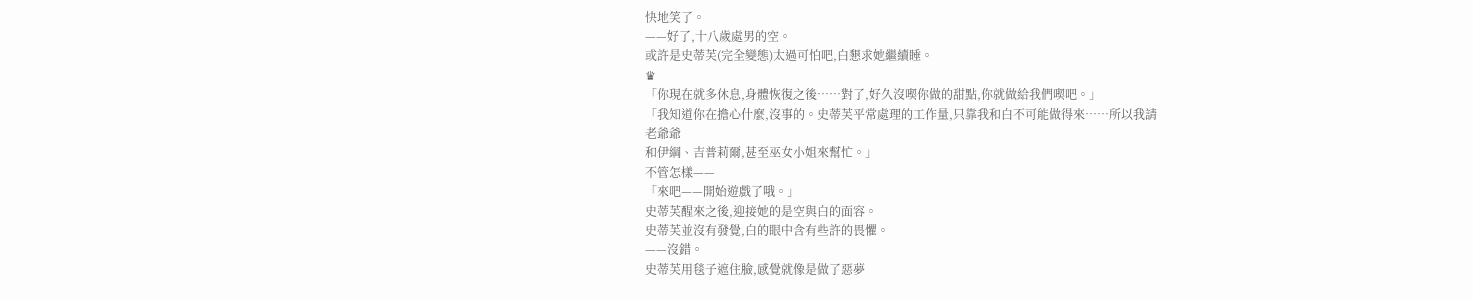快地笑了。
——好了,十八歲處男的空。
或許是史蒂芙(完全變態)太過可怕吧,白懇求她繼續睡。
♛
「你現在就多休息,身體恢復之後……對了,好久沒喫你做的甜點,你就做給我們喫吧。」
「我知道你在擔心什麼,沒事的。史蒂芙平常處理的工作量,只靠我和白不可能做得來……所以我請
老爺爺
和伊綱、吉普莉爾,甚至巫女小姐來幫忙。」
不管怎樣——
「來吧——開始遊戲了哦。」
史蒂芙醒來之後,迎接她的是空與白的面容。
史蒂芙並沒有發覺,白的眼中含有些許的畏懼。
——沒錯。
史蒂芙用毯子遮住臉,感覺就像是做了惡夢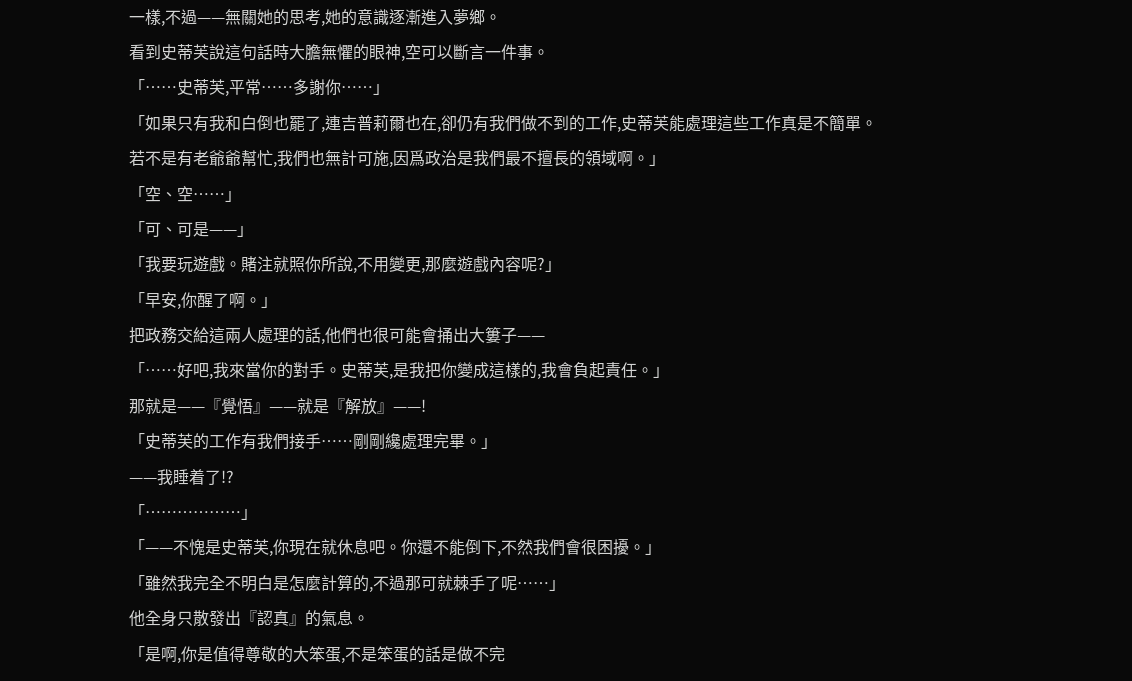一樣,不過——無關她的思考,她的意識逐漸進入夢鄉。
看到史蒂芙說這句話時大膽無懼的眼神,空可以斷言一件事。
「……史蒂芙,平常……多謝你……」
「如果只有我和白倒也罷了,連吉普莉爾也在,卻仍有我們做不到的工作,史蒂芙能處理這些工作真是不簡單。若不是有老爺爺幫忙,我們也無計可施,因爲政治是我們最不擅長的領域啊。」
「空、空……」
「可、可是——」
「我要玩遊戲。賭注就照你所說,不用變更,那麼遊戲內容呢?」
「早安,你醒了啊。」
把政務交給這兩人處理的話,他們也很可能會捅出大簍子——
「……好吧,我來當你的對手。史蒂芙,是我把你變成這樣的,我會負起責任。」
那就是——『覺悟』——就是『解放』——!
「史蒂芙的工作有我們接手……剛剛纔處理完畢。」
——我睡着了!?
「………………」
「——不愧是史蒂芙,你現在就休息吧。你還不能倒下,不然我們會很困擾。」
「雖然我完全不明白是怎麼計算的,不過那可就棘手了呢……」
他全身只散發出『認真』的氣息。
「是啊,你是值得尊敬的大笨蛋,不是笨蛋的話是做不完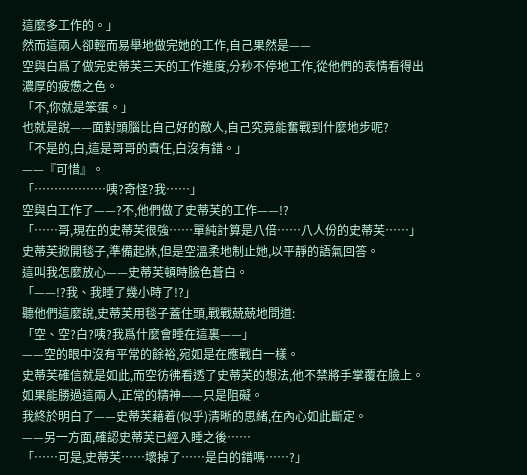這麼多工作的。」
然而這兩人卻輕而易舉地做完她的工作,自己果然是——
空與白爲了做完史蒂芙三天的工作進度,分秒不停地工作,從他們的表情看得出濃厚的疲憊之色。
「不,你就是笨蛋。」
也就是說——面對頭腦比自己好的敵人,自己究竟能奮戰到什麼地步呢?
「不是的,白,這是哥哥的責任,白沒有錯。」
——『可惜』。
「………………咦?奇怪?我……」
空與白工作了——?不,他們做了史蒂芙的工作——!?
「……哥,現在的史蒂芙很強……單純計算是八倍……八人份的史蒂芙……」
史蒂芙掀開毯子,準備起牀,但是空溫柔地制止她,以平靜的語氣回答。
這叫我怎麼放心——史蒂芙頓時臉色蒼白。
「——!?我、我睡了幾小時了!?」
聽他們這麼說,史蒂芙用毯子蓋住頭,戰戰兢兢地問道:
「空、空?白?咦?我爲什麼會睡在這裏——」
——空的眼中沒有平常的餘裕,宛如是在應戰白一樣。
史蒂芙確信就是如此,而空彷彿看透了史蒂芙的想法,他不禁將手掌覆在臉上。
如果能勝過這兩人,正常的精神——只是阻礙。
我終於明白了——史蒂芙藉着(似乎)清晰的思緒,在內心如此斷定。
——另一方面,確認史蒂芙已經入睡之後……
「……可是,史蒂芙……壞掉了……是白的錯嗎……?」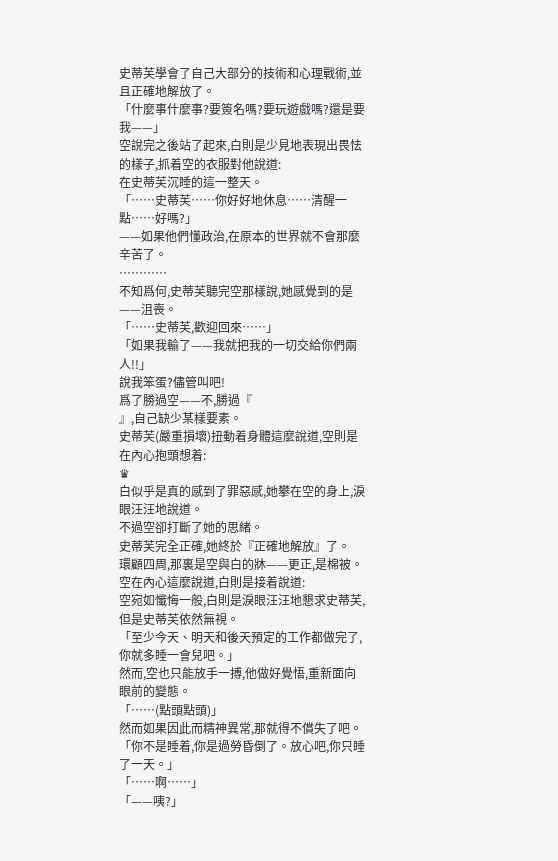史蒂芙學會了自己大部分的技術和心理戰術,並且正確地解放了。
「什麼事什麼事?要簽名嗎?要玩遊戲嗎?還是要我——」
空說完之後站了起來,白則是少見地表現出畏怯的樣子,抓着空的衣服對他說道:
在史蒂芙沉睡的這一整天。
「……史蒂芙……你好好地休息……清醒一點……好嗎?」
——如果他們懂政治,在原本的世界就不會那麼辛苦了。
…………
不知爲何,史蒂芙聽完空那樣說,她感覺到的是——沮喪。
「……史蒂芙,歡迎回來……」
「如果我輸了——我就把我的一切交給你們兩人!!」
說我笨蛋?儘管叫吧!
爲了勝過空——不,勝過『
』,自己缺少某樣要素。
史蒂芙(嚴重損壞)扭動着身體這麼說道,空則是在內心抱頭想着:
♛
白似乎是真的感到了罪惡感,她攀在空的身上,淚眼汪汪地說道。
不過空卻打斷了她的思緒。
史蒂芙完全正確,她終於『正確地解放』了。
環顧四周,那裏是空與白的牀——更正,是棉被。
空在內心這麼說道,白則是接着說道:
空宛如懺悔一般,白則是淚眼汪汪地懇求史蒂芙,但是史蒂芙依然無視。
「至少今天、明天和後天預定的工作都做完了,你就多睡一會兒吧。」
然而,空也只能放手一搏,他做好覺悟,重新面向眼前的變態。
「……(點頭點頭)」
然而如果因此而精神異常,那就得不償失了吧。
「你不是睡着,你是過勞昏倒了。放心吧,你只睡了一天。」
「……啊……」
「——咦?」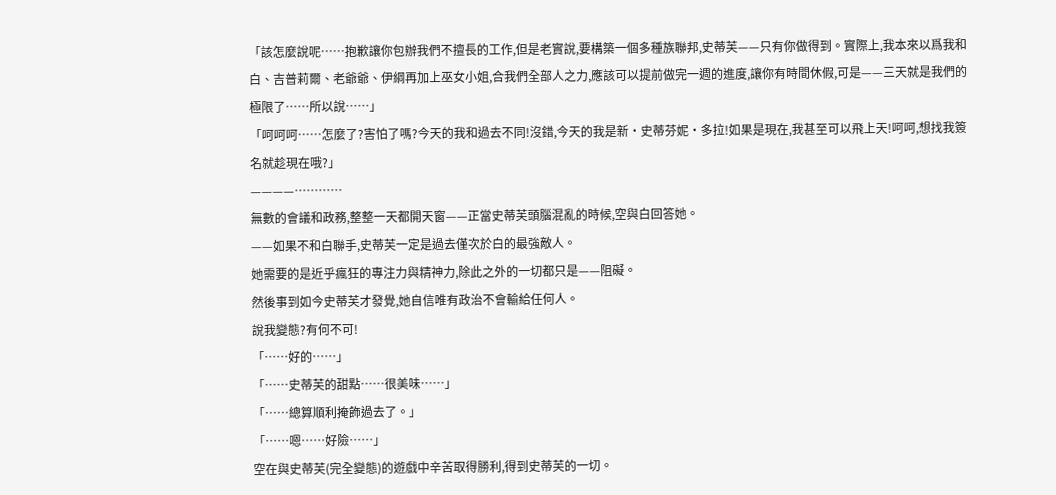「該怎麼說呢……抱歉讓你包辦我們不擅長的工作,但是老實說,要構築一個多種族聯邦,史蒂芙——只有你做得到。實際上,我本來以爲我和白、吉普莉爾、老爺爺、伊綱再加上巫女小姐,合我們全部人之力,應該可以提前做完一週的進度,讓你有時間休假,可是——三天就是我們的極限了……所以說……」
「呵呵呵……怎麼了?害怕了嗎?今天的我和過去不同!沒錯,今天的我是新・史蒂芬妮・多拉!如果是現在,我甚至可以飛上天!呵呵,想找我簽名就趁現在哦?」
————…………
無數的會議和政務,整整一天都開天窗——正當史蒂芙頭腦混亂的時候,空與白回答她。
——如果不和白聯手,史蒂芙一定是過去僅次於白的最強敵人。
她需要的是近乎瘋狂的專注力與精神力,除此之外的一切都只是——阻礙。
然後事到如今史蒂芙才發覺,她自信唯有政治不會輸給任何人。
說我變態?有何不可!
「……好的……」
「……史蒂芙的甜點……很美味……」
「……總算順利掩飾過去了。」
「……嗯……好險……」
空在與史蒂芙(完全變態)的遊戲中辛苦取得勝利,得到史蒂芙的一切。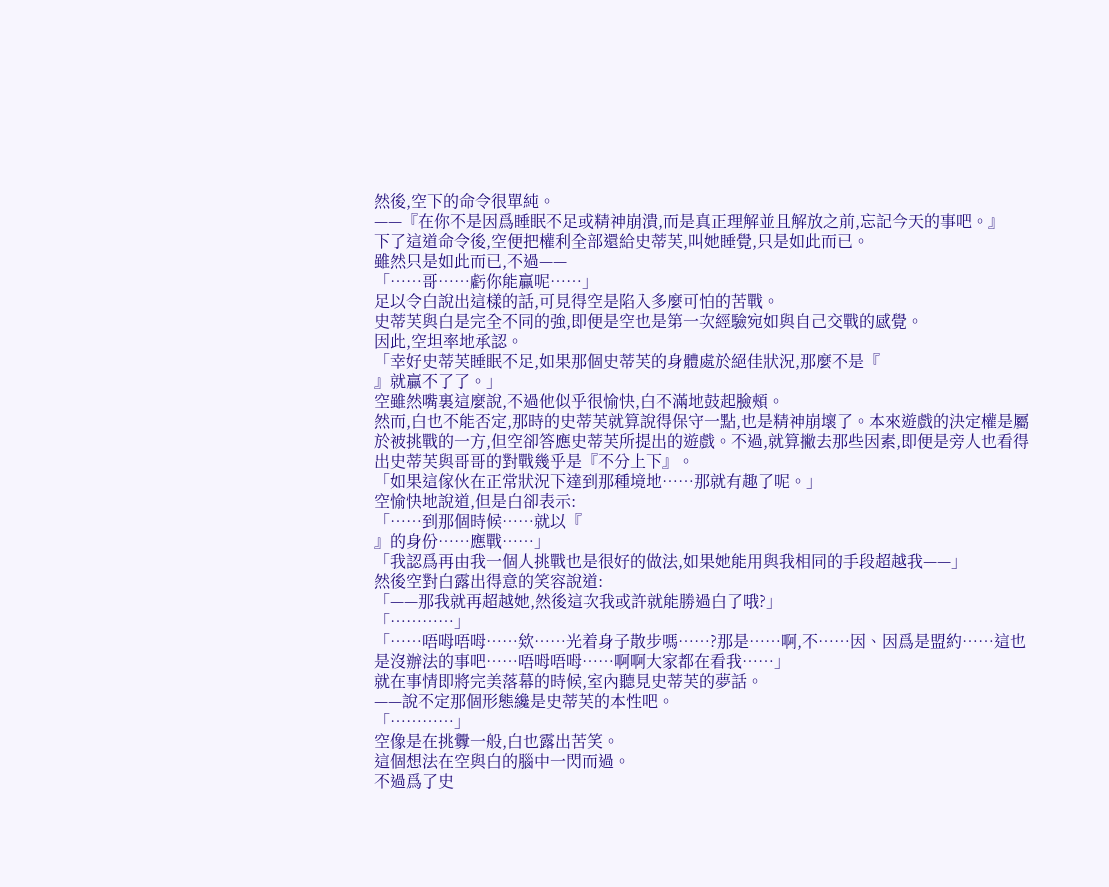然後,空下的命令很單純。
——『在你不是因爲睡眠不足或精神崩潰,而是真正理解並且解放之前,忘記今天的事吧。』
下了這道命令後,空便把權利全部還給史蒂芙,叫她睡覺,只是如此而已。
雖然只是如此而已,不過——
「……哥……虧你能贏呢……」
足以令白說出這樣的話,可見得空是陷入多麼可怕的苦戰。
史蒂芙與白是完全不同的強,即便是空也是第一次經驗宛如與自己交戰的感覺。
因此,空坦率地承認。
「幸好史蒂芙睡眠不足,如果那個史蒂芙的身體處於絕佳狀況,那麼不是『
』就贏不了了。」
空雖然嘴裏這麼說,不過他似乎很愉快,白不滿地鼓起臉頰。
然而,白也不能否定,那時的史蒂芙就算說得保守一點,也是精神崩壞了。本來遊戲的決定權是屬於被挑戰的一方,但空卻答應史蒂芙所提出的遊戲。不過,就算撇去那些因素,即便是旁人也看得出史蒂芙與哥哥的對戰幾乎是『不分上下』。
「如果這傢伙在正常狀況下達到那種境地……那就有趣了呢。」
空愉快地說道,但是白卻表示:
「……到那個時候……就以『
』的身份……應戰……」
「我認爲再由我一個人挑戰也是很好的做法,如果她能用與我相同的手段超越我——」
然後空對白露出得意的笑容說道:
「——那我就再超越她,然後這次我或許就能勝過白了哦?」
「…………」
「……唔呣唔呣……欸……光着身子散步嗎……?那是……啊,不……因、因爲是盟約……這也是沒辦法的事吧……唔呣唔呣……啊啊大家都在看我……」
就在事情即將完美落幕的時候,室內聽見史蒂芙的夢話。
——說不定那個形態纔是史蒂芙的本性吧。
「…………」
空像是在挑釁一般,白也露出苦笑。
這個想法在空與白的腦中一閃而過。
不過爲了史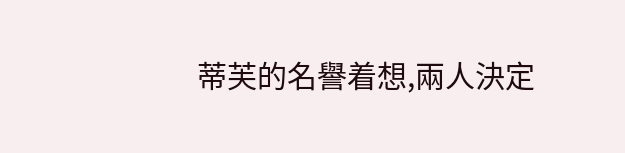蒂芙的名譽着想,兩人決定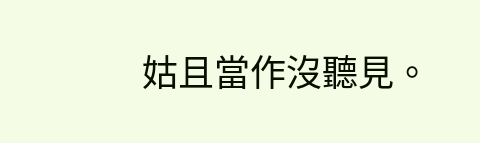姑且當作沒聽見。